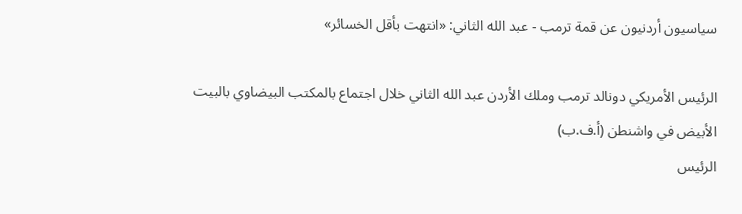سياسيون أردنيون عن قمة ترمب - عبد الله الثاني: «انتهت بأقل الخسائر»

الرئيس الأمريكي دونالد ترمب وملك الأردن عبد الله الثاني خلال اجتماع بالمكتب البيضاوي بالبيت الأبيض في واشنطن (أ.ف.ب)
الرئيس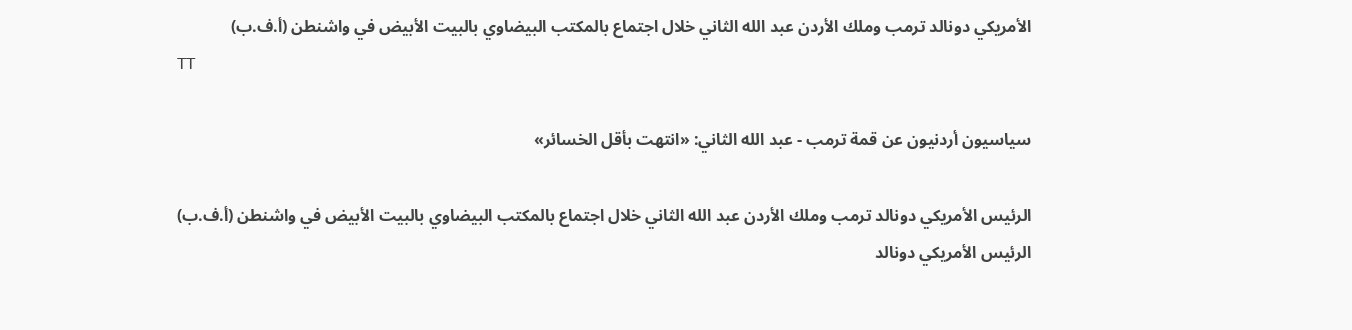الأمريكي دونالد ترمب وملك الأردن عبد الله الثاني خلال اجتماع بالمكتب البيضاوي بالبيت الأبيض في واشنطن (أ.ف.ب)
TT

سياسيون أردنيون عن قمة ترمب - عبد الله الثاني: «انتهت بأقل الخسائر»

الرئيس الأمريكي دونالد ترمب وملك الأردن عبد الله الثاني خلال اجتماع بالمكتب البيضاوي بالبيت الأبيض في واشنطن (أ.ف.ب)
الرئيس الأمريكي دونالد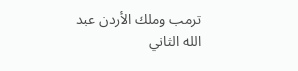ترمب وملك الأردن عبد الله الثاني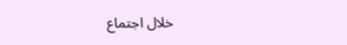خلال اجتماع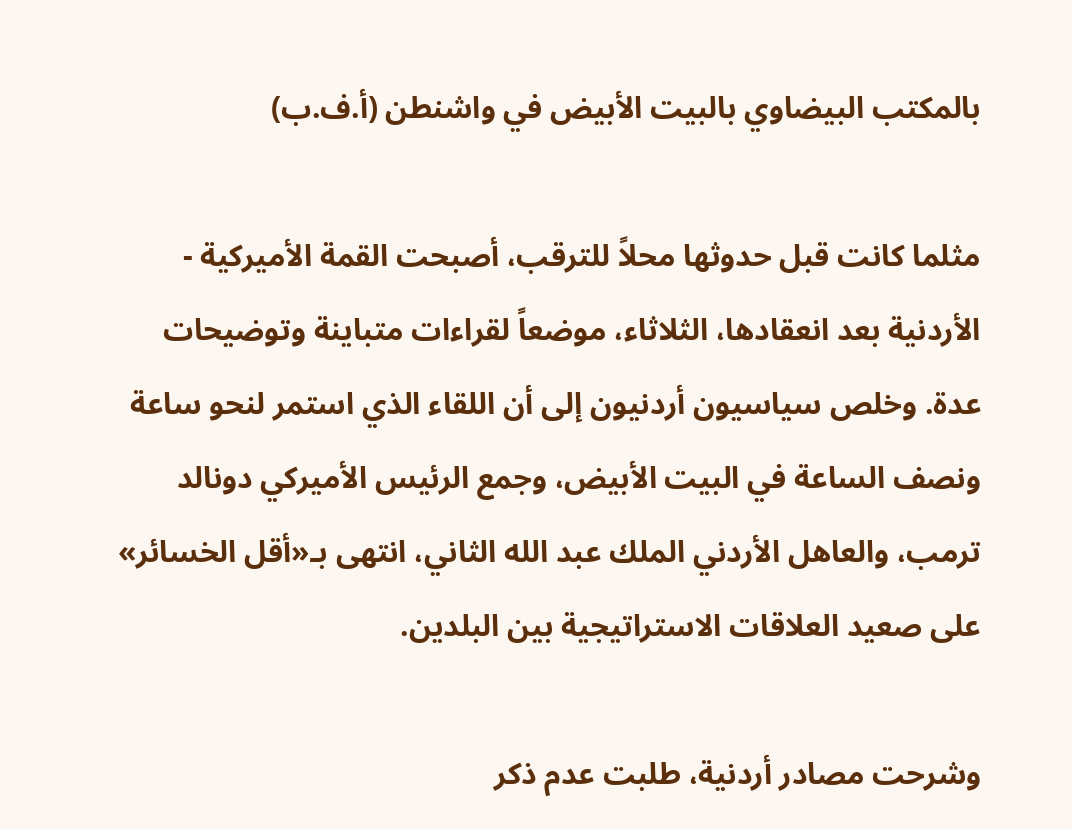بالمكتب البيضاوي بالبيت الأبيض في واشنطن (أ.ف.ب)

مثلما كانت قبل حدوثها محلاً للترقب، أصبحت القمة الأميركية - الأردنية بعد انعقادها، الثلاثاء، موضعاً لقراءات متباينة وتوضيحات عدة. وخلص سياسيون أردنيون إلى أن اللقاء الذي استمر لنحو ساعة ونصف الساعة في البيت الأبيض، وجمع الرئيس الأميركي دونالد ترمب، والعاهل الأردني الملك عبد الله الثاني، انتهى بـ«أقل الخسائر» على صعيد العلاقات الاستراتيجية بين البلدين.

وشرحت مصادر أردنية، طلبت عدم ذكر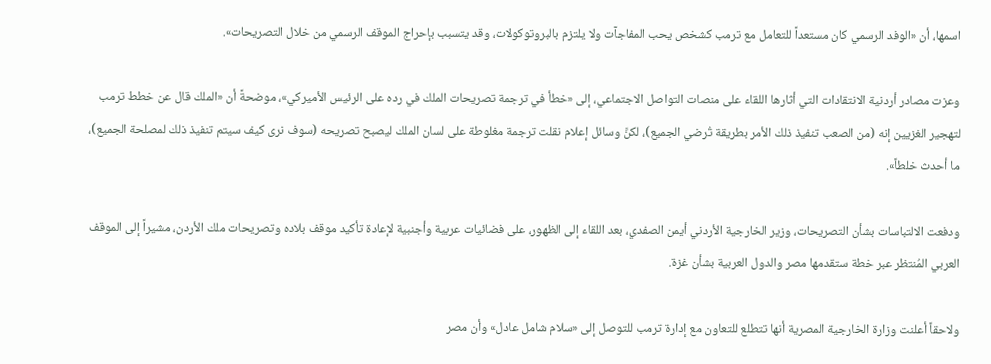اسمها، أن «الوفد الرسمي كان مستعداً للتعامل مع ترمب كشخص يحب المفاجآت ولا يلتزم بالبروتوكولات، وقد يتسبب بإحراج الموقف الرسمي من خلال التصريحات».

وعزت مصادر أردنية الانتقادات التي أثارها اللقاء على منصات التواصل الاجتماعي، إلى «خطأ في ترجمة تصريحات الملك في رده على الرئيس الأميركي»، موضحةً أن «الملك قال عن خطط ترمب لتهجير الغزيين إنه (من الصعب تنفيذ ذلك الأمر بطريقة تُرضي الجميع)، لكنَّ وسائل إعلام نقلت ترجمة مغلوطة على لسان الملك ليصبح تصريحه (سوف نرى كيف سيتم تنفيذ ذلك لمصلحة الجميع)، ما أحدث خلطاً».

ودفعت الالتباسات بشأن التصريحات، وزير الخارجية الأردني أيمن الصفدي، بعد اللقاء إلى الظهور، على فضائيات عربية وأجنبية لإعادة تأكيد موقف بلاده وتصريحات ملك الأردن، مشيراً إلى الموقف العربي المُنتظر عبر خطة ستقدمها مصر والدول العربية بشأن غزة.

ولاحقاً أعلنت وزارة الخارجية المصرية أنها تتطلع للتعاون مع إدارة ترمب للتوصل إلى «سلام شامل عادل» وأن مصر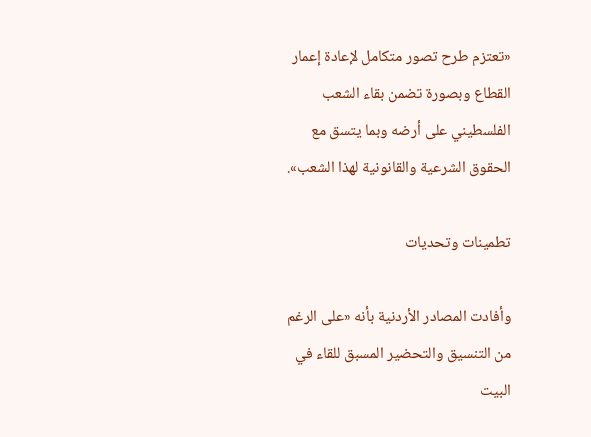«تعتزم طرح تصور متكامل لإعادة إعمار القطاع وبصورة تضمن بقاء الشعب الفلسطيني على أرضه وبما يتسق مع الحقوق الشرعية والقانونية لهذا الشعب».

تطمينات وتحديات

وأفادت المصادر الأردنية بأنه «على الرغم من التنسيق والتحضير المسبق للقاء في البيت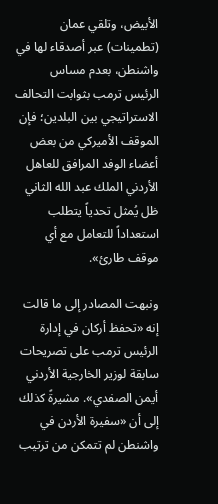الأبيض، وتلقي عمان (تطمينات) عبر أصدقاء لها في واشنطن، بعدم مساس الرئيس ترمب بثوابت التحالف الاستراتيجي بين البلدين؛ فإن الموقف الأميركي من بعض أعضاء الوفد المرافق للعاهل الأردني الملك عبد الله الثاني ظل يُمثل تحدياً يتطلب استعداداً للتعامل مع أي موقف طارئ».

ونبهت المصادر إلى ما قالت إنه «تحفظ أركان في إدارة الرئيس ترمب على تصريحات سابقة لوزير الخارجية الأردني أيمن الصفدي». مشيرةً كذلك إلى أن «سفيرة الأردن في واشنطن لم تتمكن من ترتيب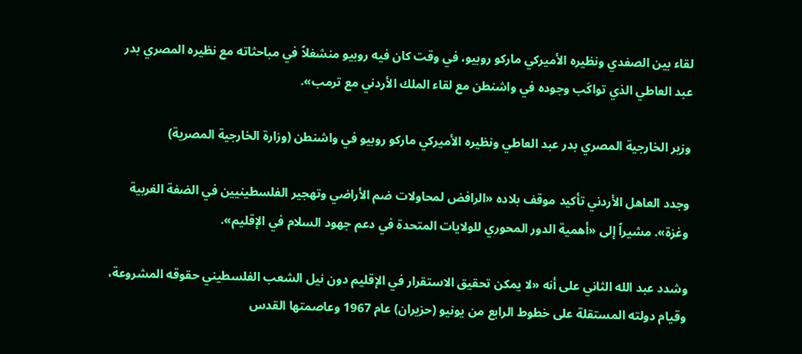لقاء بين الصفدي ونظيره الأميركي ماركو روبيو، في وقت كان فيه روبيو منشغلاً في مباحثاته مع نظيره المصري بدر عبد العاطي الذي تواكَب وجوده في واشنطن مع لقاء الملك الأردني مع ترمب».

وزير الخارجية المصري بدر عبد العاطي ونظيره الأميركي ماركو روبيو في واشنطن (وزارة الخارجية المصرية)

وجدد العاهل الأردني تأكيد موقف بلاده «الرافض لمحاولات ضم الأراضي وتهجير الفلسطينيين في الضفة الغربية وغزة». مشيراً إلى «أهمية الدور المحوري للولايات المتحدة في دعم جهود السلام في الإقليم».

وشدد عبد الله الثاني على أنه «لا يمكن تحقيق الاستقرار في الإقليم دون نيل الشعب الفلسطيني حقوقه المشروعة، وقيام دولته المستقلة على خطوط الرابع من يونيو (حزيران) عام 1967 وعاصمتها القدس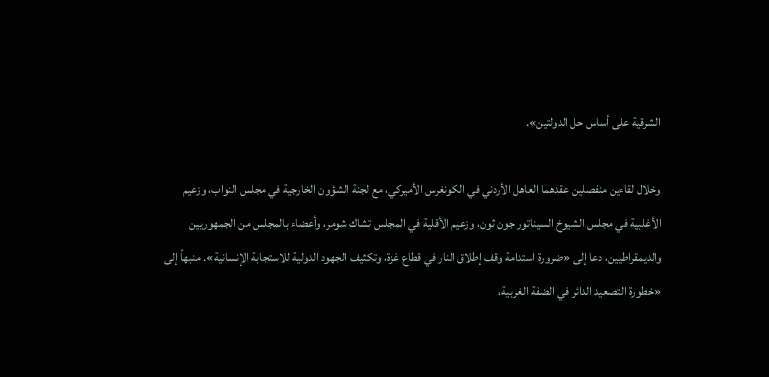الشرقية على أساس حل الدولتين».

وخلال لقاءين منفصلين عقدهما العاهل الأردني في الكونغرس الأميركي، مع لجنة الشؤون الخارجية في مجلس النواب، وزعيم الأغلبية في مجلس الشيوخ السيناتور جون ثون، وزعيم الأقلية في المجلس تشاك شومر، وأعضاء بالمجلس من الجمهوريين والديمقراطيين، دعا إلى «ضرورة استدامة وقف إطلاق النار في قطاع غزة، وتكثيف الجهود الدولية للاستجابة الإنسانية». منبهاً إلى «خطورة التصعيد الدائر في الضفة الغربية،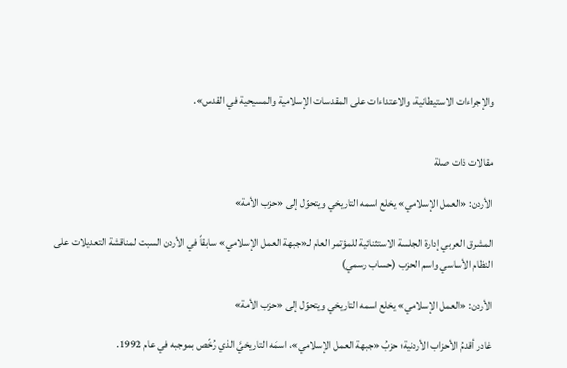والإجراءات الاستيطانية، والاعتداءات على المقدسات الإسلامية والمسيحية في القدس».


مقالات ذات صلة

الأردن: «العمل الإسلامي» يخلع اسمه التاريخي ويتحوّل إلى «حزب الأمة»

المشرق العربي إدارة الجلسة الاستثنائية للمؤتمر العام لـ«جبهة العمل الإسلامي» سابقاً في الأردن السبت لمناقشة التعديلات على النظام الأساسي واسم الحزب (حساب رسمي)

الأردن: «العمل الإسلامي» يخلع اسمه التاريخي ويتحوّل إلى «حزب الأمة»

غادر أقدمُ الأحزاب الأردنية؛ حزبُ «جبهة العمل الإسلامي»، اسمَه التاريخيَّ الذي رُخّص بموجبه في عام 1992.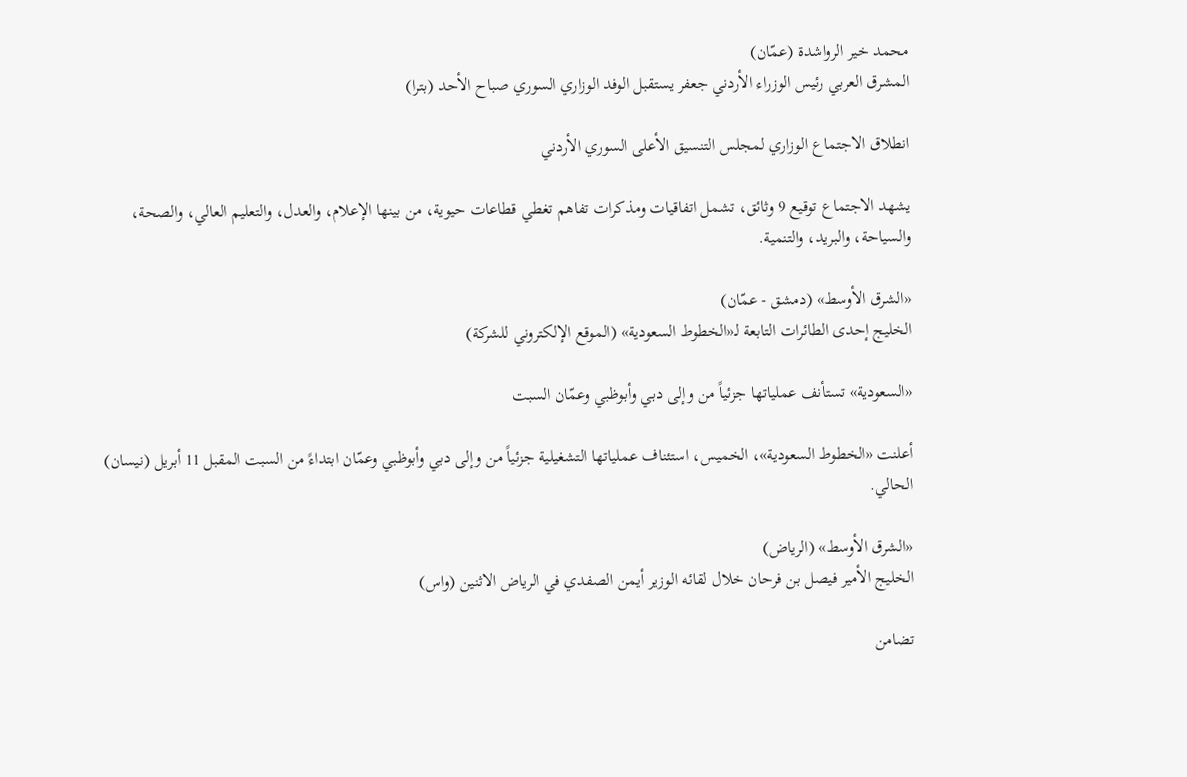محمد خير الرواشدة (عمّان)
المشرق العربي رئيس الوزراء الأردني جعفر يستقبل الوفد الوزاري السوري صباح الأحد (بترا)

انطلاق الاجتماع الوزاري لمجلس التنسيق الأعلى السوري الأردني

يشهد الاجتماع توقيع 9 وثائق، تشمل اتفاقيات ومذكرات تفاهم تغطي قطاعات حيوية، من بينها الإعلام، والعدل، والتعليم العالي، والصحة، والسياحة، والبريد، والتنمية.

«الشرق الأوسط» (دمشق - عمّان)
الخليج إحدى الطائرات التابعة لـ«الخطوط السعودية» (الموقع الإلكتروني للشركة)

«السعودية» تستأنف عملياتها جزئياً من وإلى دبي وأبوظبي وعمّان السبت

أعلنت «الخطوط السعودية»، الخميس، استئناف عملياتها التشغيلية جزئياً من وإلى دبي وأبوظبي وعمّان ابتداءً من السبت المقبل 11 أبريل (نيسان) الحالي.

«الشرق الأوسط» (الرياض)
الخليج الأمير فيصل بن فرحان خلال لقائه الوزير أيمن الصفدي في الرياض الاثنين (واس)

تضامن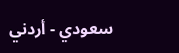سعودي - أردني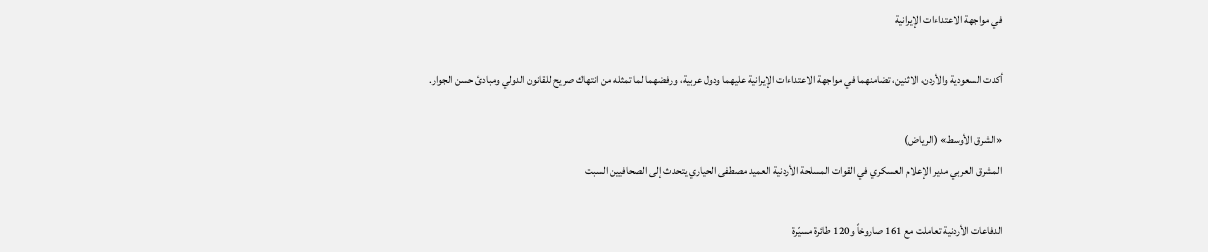في مواجهة الاعتداءات الإيرانية

أكدت السعودية والأردن، الاثنين، تضامنهما في مواجهة الاعتداءات الإيرانية عليهما ودول عربية، ورفضهما لما تمثله من انتهاك صريح للقانون الدولي ومبادئ حسن الجوار.

«الشرق الأوسط» (الرياض)
المشرق العربي مدير الإعلام العسكري في القوات المسلحة الأردنية العميد مصطفى الحياري يتحدث إلى الصحافيين السبت

الدفاعات الأردنية تعاملت مع 161 صاروخاً و120 طائرة مسيّرة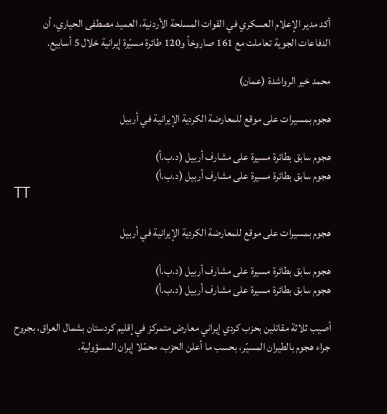أكد مدير الإعلام العسكري في القوات المسلحة الأردنية، العميد مصطفى الحياري، أن الدفاعات الجوية تعاملت مع 161 صاروخاً و120 طائرة مسيّرة إيرانية خلال 5 أسابيع.

محمد خير الرواشدة (عمان)

هجوم بمسيرات على موقع للمعارضة الكردية الإيرانية في أربيل

هجوم سابق بطائرة مسيرة على مشارف أربيل (د.ب.أ)
هجوم سابق بطائرة مسيرة على مشارف أربيل (د.ب.أ)
TT

هجوم بمسيرات على موقع للمعارضة الكردية الإيرانية في أربيل

هجوم سابق بطائرة مسيرة على مشارف أربيل (د.ب.أ)
هجوم سابق بطائرة مسيرة على مشارف أربيل (د.ب.أ)

أصيب ثلاثة مقاتلين بحزب كردي إيراني معارض متمركز في إقليم كردستان بشمال العراق، بجروح جراء هجوم بالطيران المسيّر، بحسب ما أعلن الحزب، محمّلا إيران المسؤولية.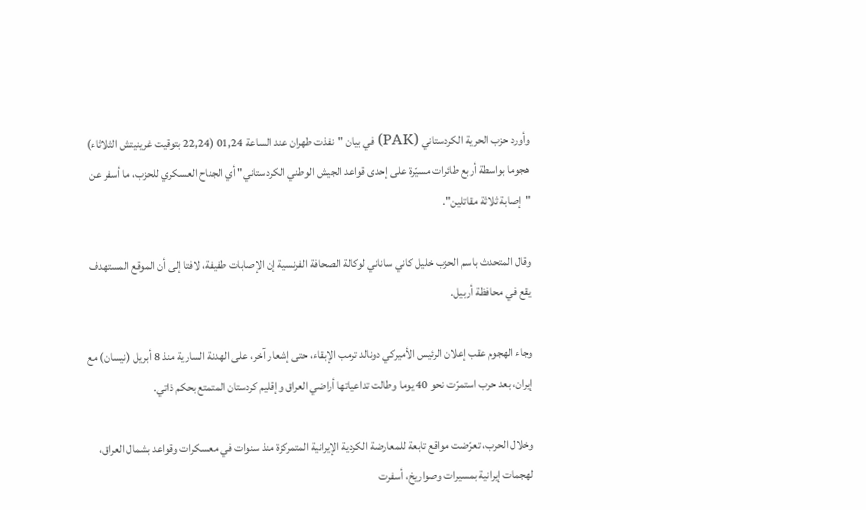وأورد حزب الحرية الكردستاني (PAK) في بيان "نفذت طهران عند الساعة 01,24 (22,24 بتوقيت غرينيتش الثلاثاء) هجوما بواسطة أربع طائرات مسيّرة على إحدى قواعد الجيش الوطني الكردستاني" أي الجناح العسكري للحزب، ما أسفر عن "إصابة ثلاثة مقاتلين".

وقال المتحدث باسم الحزب خليل كاني ساناني لوكالة الصحافة الفرنسية إن الإصابات طفيفة، لافتا إلى أن الموقع المستهدف يقع في محافظة أربيل.

وجاء الهجوم عقب إعلان الرئيس الأميركي دونالد ترمب الإبقاء، حتى إشعار آخر، على الهدنة السارية منذ 8 أبريل (نيسان) مع إيران، بعد حرب استمرّت نحو 40 يوما وطالت تداعياتها أراضي العراق وإقليم كردستان المتمتع بحكم ذاتي.

وخلال الحرب، تعرّضت مواقع تابعة للمعارضة الكردية الإيرانية المتمركزة منذ سنوات في معسكرات وقواعد بشمال العراق، لهجمات إيرانية بمسيرات وصواريخ، أسفرت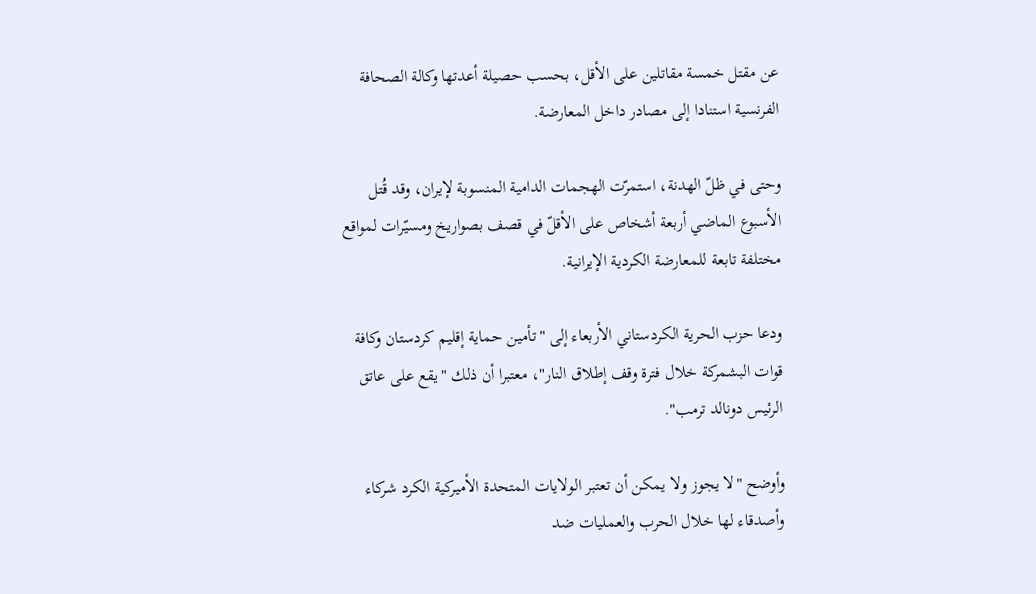عن مقتل خمسة مقاتلين على الأقل، بحسب حصيلة أعدتها وكالة الصحافة الفرنسية استنادا إلى مصادر داخل المعارضة.

وحتى في ظلّ الهدنة، استمرّت الهجمات الدامية المنسوبة لإيران، وقد قُتل الأسبوع الماضي أربعة أشخاص على الأقلّ في قصف بصواريخ ومسيّرات لمواقع مختلفة تابعة للمعارضة الكردية الإيرانية.

ودعا حزب الحرية الكردستاني الأربعاء إلى "تأمين حماية إقليم كردستان وكافة قوات البشمركة خلال فترة وقف إطلاق النار"، معتبرا أن ذلك "يقع على عاتق الرئيس دونالد ترمب".

وأوضح "لا يجوز ولا يمكن أن تعتبر الولايات المتحدة الأميركية الكرد شركاء وأصدقاء لها خلال الحرب والعمليات ضد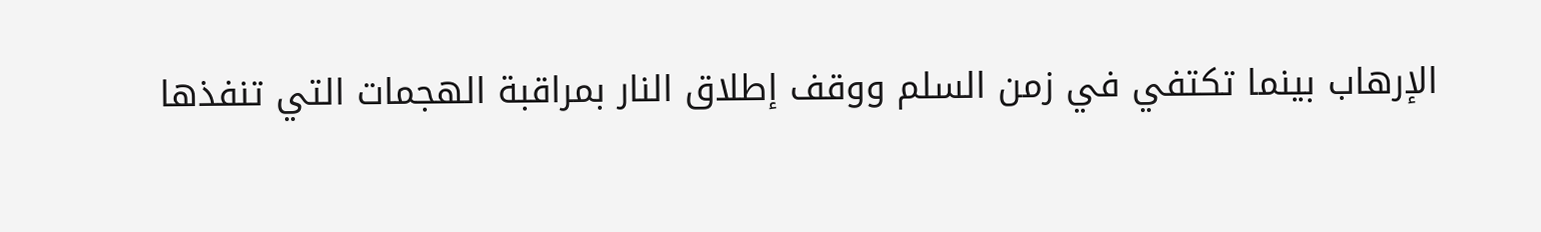الإرهاب بينما تكتفي في زمن السلم ووقف إطلاق النار بمراقبة الهجمات التي تنفذها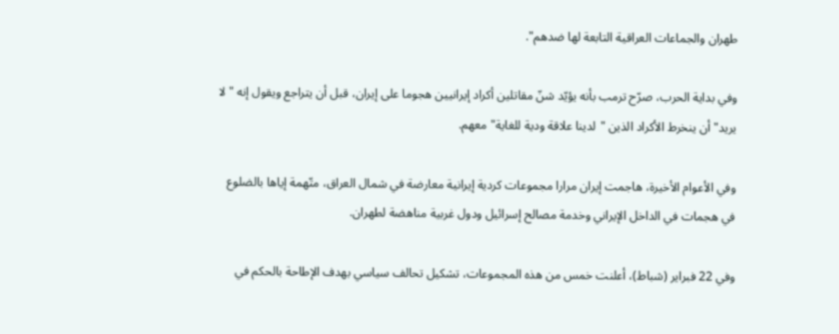طهران والجماعات العراقية التابعة لها ضدهم".

وفي بداية الحرب، صرّح ترمب بأنه يؤيّد شنّ مقاتلين أكراد إيرانيين هجوما على إيران، قبل أن يتراجع ويقول إنه "لا يريد" أن ينخرط الأكراد الذين "لدينا علاقة ودية للغاية" معهم.

وفي الأعوام الأخيرة، هاجمت إيران مرارا مجموعات كردية إيرانية معارضة في شمال العراق، متّهمة إياها بالضلوع في هجمات في الداخل الإيراني وخدمة مصالح إسرائيل ودول غربية مناهضة لطهران.

وفي 22 فبراير (شباط)، أعلنت خمس من هذه المجموعات، تشكيل تحالف سياسي بهدف الإطاحة بالحكم في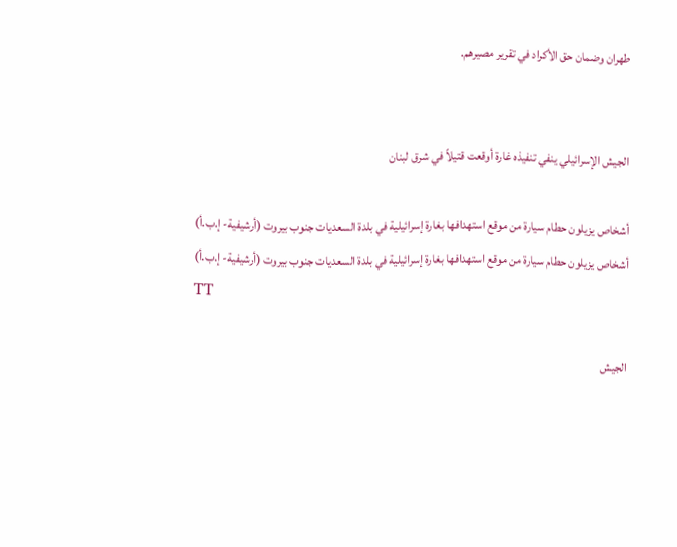طهران وضمان حق الأكراد في تقرير مصيرهم.


الجيش الإسرائيلي ينفي تنفيذه غارة أوقعت قتيلاً في شرق لبنان

أشخاص يزيلون حطام سيارة من موقع استهدافها بغارة إسرائيلية في بلدة السعديات جنوب بيروت (أرشيفية- إ.ب.أ)
أشخاص يزيلون حطام سيارة من موقع استهدافها بغارة إسرائيلية في بلدة السعديات جنوب بيروت (أرشيفية- إ.ب.أ)
TT

الجيش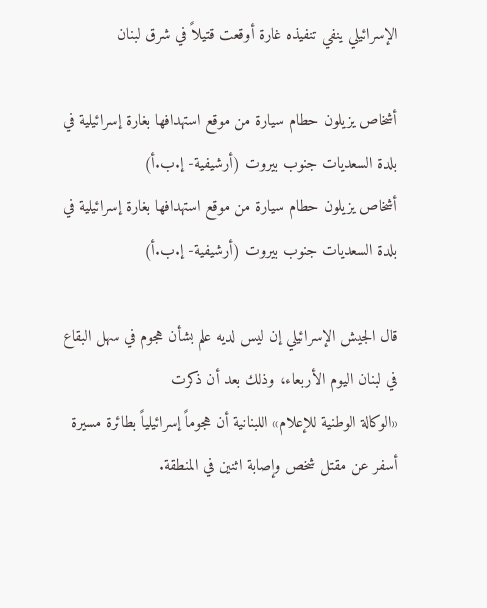الإسرائيلي ينفي تنفيذه غارة أوقعت قتيلاً في شرق لبنان

أشخاص يزيلون حطام سيارة من موقع استهدافها بغارة إسرائيلية في بلدة السعديات جنوب بيروت (أرشيفية- إ.ب.أ)
أشخاص يزيلون حطام سيارة من موقع استهدافها بغارة إسرائيلية في بلدة السعديات جنوب بيروت (أرشيفية- إ.ب.أ)

قال الجيش الإسرائيلي إن ليس ‌لديه ‌علم بشأن ‌هجوم في سهل البقاع في لبنان اليوم الأربعاء، وذلك بعد أن ذكرت «الوكالة ‌الوطنية ‌للإعلام» اللبنانية أن هجوماً ‌إسرائيلياً ‌بطائرة مسيرة أسفر عن مقتل شخص ‌وإصابة اثنين في المنطقة.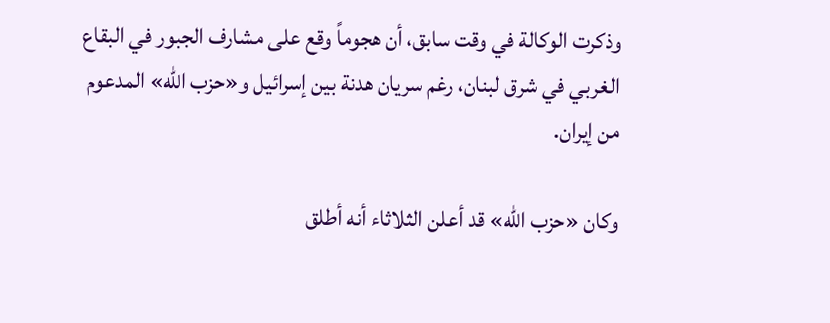وذكرت الوكالة في وقت سابق، أن هجوماً وقع على مشارف الجبور في البقاع الغربي في شرق لبنان، رغم سريان هدنة بين إسرائيل و«حزب الله» المدعوم من إيران.

وكان «حزب الله» قد أعلن الثلاثاء أنه أطلق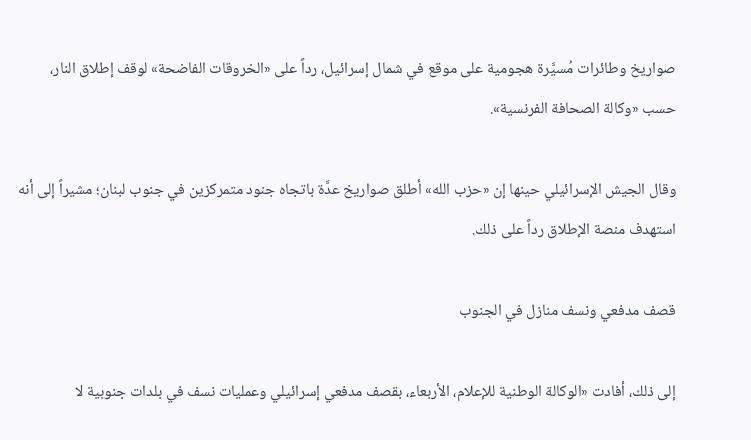صواريخ وطائرات مُسيَّرة هجومية على موقع في شمال إسرائيل، رداً على «الخروقات الفاضحة» لوقف إطلاق النار، حسب «وكالة الصحافة الفرنسية».

وقال الجيش الإسرائيلي حينها إن «حزب الله» أطلق صواريخ عدَّة باتجاه جنود متمركزين في جنوب لبنان؛ مشيراً إلى أنه استهدف منصة الإطلاق رداً على ذلك.

قصف مدفعي ونسف منازل في الجنوب

إلى ذلك، أفادت «الوكالة الوطنية للإعلام، الأربعاء، بقصف مدفعي إسرائيلي وعمليات نسف في بلدات جنوبية لا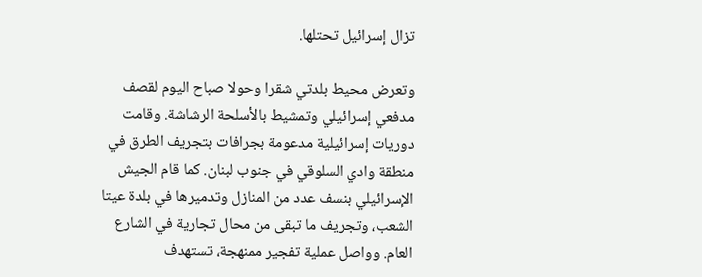تزال إسرائيل تحتلها.

وتعرض محيط بلدتي شقرا وحولا صباح اليوم لقصف مدفعي إسرائيلي وتمشيط بالأسلحة الرشاشة. وقامت دوريات إسرائيلية مدعومة بجرافات بتجريف الطرق في منطقة وادي السلوقي في جنوب لبنان. كما قام الجيش الإسرائيلي بنسف عدد من المنازل وتدميرها في بلدة عيتا الشعب، وتجريف ما تبقى من محال تجارية في الشارع العام. وواصل عملية تفجير ممنهجة، تستهدف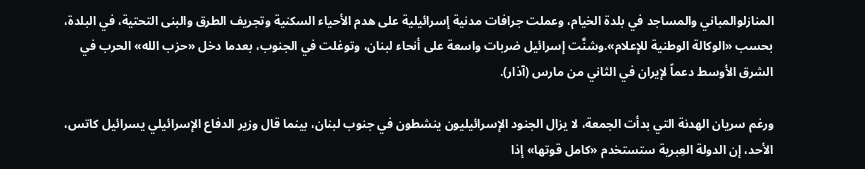المنازلوالمباني والمساجد في بلدة الخيام، وعملت جرافات مدنية إسرائيلية على هدم الأحياء السكنية وتجريف الطرق والبنى التحتية، في البلدة، بحسب «الوكالة الوطنية للإعلام».وشنَّت إسرائيل ضربات واسعة على أنحاء لبنان، وتوغلت في الجنوب، بعدما دخل «حزب الله» الحرب في الشرق الأوسط دعماً لإيران في الثاني من مارس (آذار).

ورغم سريان الهدنة التي بدأت الجمعة، لا يزال الجنود الإسرائيليون ينشطون في جنوب لبنان، بينما قال وزير الدفاع الإسرائيلي يسرائيل كاتس، الأحد، إن الدولة العِبرية ستستخدم «كامل قوتها» إذا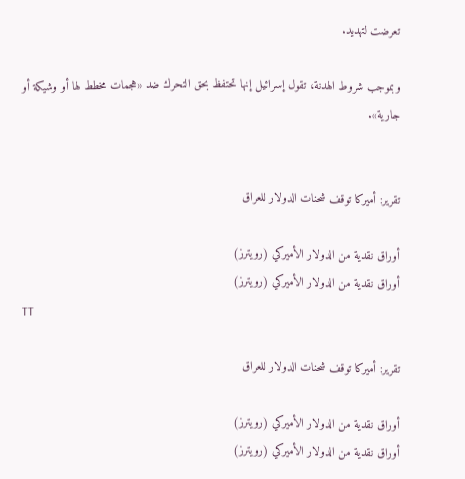تعرضت لتهديد.

وبموجب شروط الهدنة، تقول إسرائيل إنها تحتفظ بحق التحرك ضد «هجمات مخطط لها أو وشيكة أو جارية».


تقرير: أميركا توقف شحنات الدولار للعراق

أوراق نقدية من الدولار الأميركي (رويترز)
أوراق نقدية من الدولار الأميركي (رويترز)
TT

تقرير: أميركا توقف شحنات الدولار للعراق

أوراق نقدية من الدولار الأميركي (رويترز)
أوراق نقدية من الدولار الأميركي (رويترز)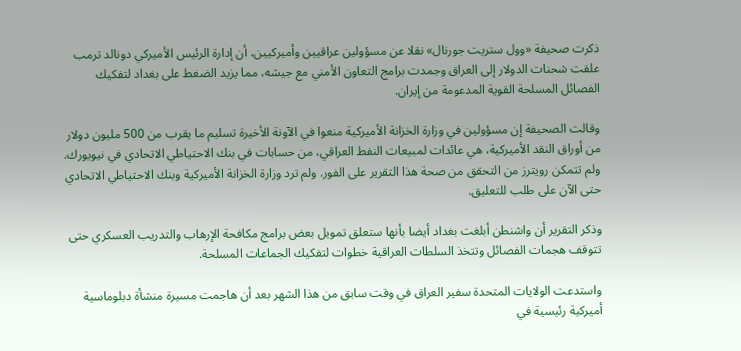ذكرت صحيفة «وول ستريت جورنال» نقلا ‌عن ‌مسؤولين عراقيين ‌وأميركيين، أن إدارة الرئيس الأميركي دونالد ترمب علقت شحنات الدولار ‌إلى ‌العراق وجمدت ‌برامج ‌التعاون الأمني مع جيشه، ‌مما يزيد الضغط على بغداد لتفكيك الفصائل المسلحة القوية المدعومة من إيران.

وقالت ‌الصحيفة إن مسؤولين ‌في وزارة الخزانة الأميركية منعوا في الآونة الأخيرة تسليم ما يقرب من 500 مليون دولار من أوراق النقد الأميركية، هي عائدات لمبيعات النفط العراقي، من حسابات في بنك الاحتياطي الاتحادي في نيويورك. ولم ‌تتمكن ‌رويترز من التحقق من صحة هذا ‌التقرير على الفور. ولم ترد ‌وزارة الخزانة الأميركية وبنك الاحتياطي الاتحادي حتى الآن على طلب للتعليق.

وذكر التقرير أن واشنطن أبلغت بغداد ‌أيضا بأنها ستعلق تمويل بعض برامج مكافحة الإرهاب والتدريب العسكري حتى تتوقف هجمات الفصائل وتتخذ السلطات العراقية خطوات لتفكيك الجماعات المسلحة.

واستدعت الولايات المتحدة سفير العراق في وقت سابق من هذا الشهر بعد أن هاجمت مسيرة منشأة دبلوماسية أميركية رئيسية في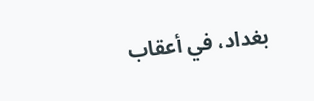بغداد، في أعقاب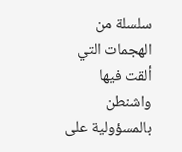سلسلة من الهجمات التي ألقت فيها واشنطن بالمسؤولية على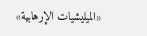«الميليشيات الإرهابية»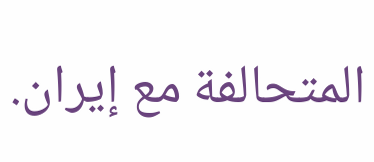المتحالفة مع إيران.